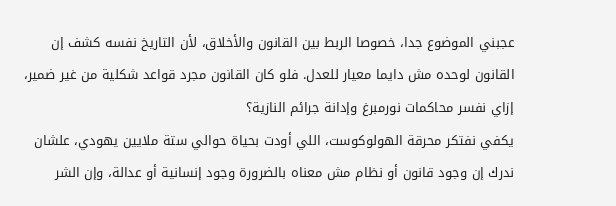عجبني الموضوع جدا، خصوصا الربط بين القانون والأخلاق، لأن التاريخ نفسه كشف إن القانون لوحده مش دايما معيار للعدل. فلو كان القانون مجرد قواعد شكلية من غير ضمير، إزاي نفسر محاكمات نورمبرغ وإدانة جرائم النازية؟
يكفي نفتكر محرقة الهولوكوست، اللي أودت بحياة حوالي ستة ملايين يهودي، علشان ندرك إن وجود قانون أو نظام مش معناه بالضرورة وجود إنسانية أو عدالة، وإن الشر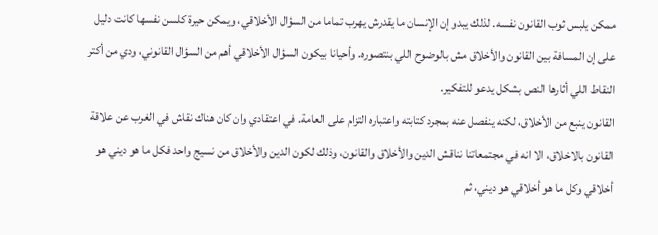ممكن يلبس ثوب القانون نفسه. لذلك يبدو إن الإنسان ما يقدرش يهرب تماما من السؤال الأخلاقي، ويمكن حيرة كلسن نفسها كانت دليل على إن المسافة بين القانون والأخلاق مش بالوضوح اللي بنتصوره. وأحيانا بيكون السؤال الأخلاقي أهم من السؤال القانوني، ودي من أكتر النقاط اللي أثارها النص بشكل يدعو للتفكير.
القانون ينبع من الأخلاق، لكنه ينفصل عنه بمجرد كتابته واعتباره التزام على العامة. في اعتقادي وان كان هناك نقاش في الغرب عن علاقة القانون بالاخلاق، الا انه في مجتمعاتنا نناقش الدين والأخلاق والقانون، وذلك لكون الدين والأخلاق من نسيج واحد فكل ما هو ديني هو أخلاقي وكل ما هو أخلاقي هو ديني، ثم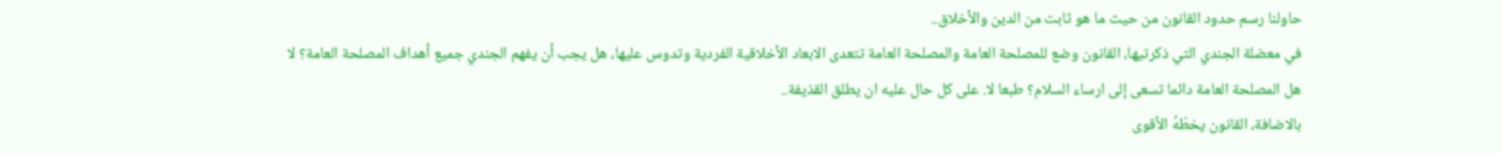حاولنا رسم حدود القانون من حيث ما هو ثابت من الدين والأخلاق..
في معضلة الجندي التي ذكرتيها، القانون وضع للمصلحة العامة والمصلحة العامة تتعدى الابعاد الأخلاقية الفردية وتدوس عليها، هل يجب أن يفهم الجندي جميع أهداف المصلحة العامة؟ لا
هل المصلحة العامة دائما تسعى إلى ارساء السلام؟ طبعا لا. على كل حال عليه ان يطلق القذيفة..
بالاضافة، القانون يخطّهُ الأقوى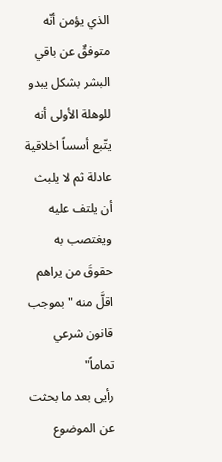الذي يؤمن أنّه متوفقٌ عن باقي البشر بشكل يبدو للوهلة الأولى أنه يتّبع أسساً اخلاقية عادلة ثم لا يلبث أن يلتف عليه ويغتصب به حقوقَ من يراهم اقلَّ منه "بموجب قانون شرعي تماماً"
رأيى بعد ما بحثت عن الموضوع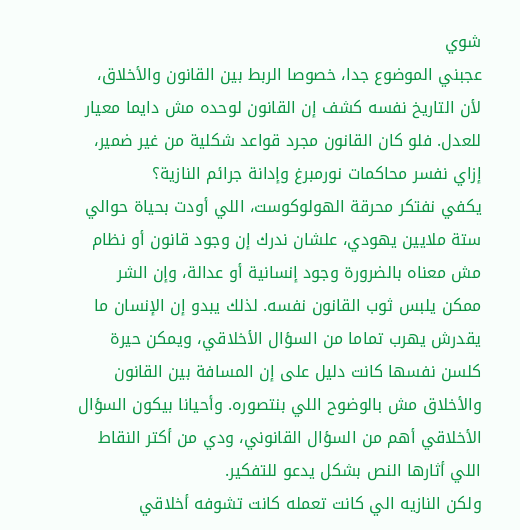شوي
عجبني الموضوع جدا، خصوصا الربط بين القانون والأخلاق، لأن التاريخ نفسه كشف إن القانون لوحده مش دايما معيار للعدل. فلو كان القانون مجرد قواعد شكلية من غير ضمير، إزاي نفسر محاكمات نورمبرغ وإدانة جرائم النازية؟
يكفي نفتكر محرقة الهولوكوست، اللي أودت بحياة حوالي ستة ملايين يهودي، علشان ندرك إن وجود قانون أو نظام مش معناه بالضرورة وجود إنسانية أو عدالة، وإن الشر ممكن يلبس ثوب القانون نفسه. لذلك يبدو إن الإنسان ما يقدرش يهرب تماما من السؤال الأخلاقي، ويمكن حيرة كلسن نفسها كانت دليل على إن المسافة بين القانون والأخلاق مش بالوضوح اللي بنتصوره. وأحيانا بيكون السؤال الأخلاقي أهم من السؤال القانوني، ودي من أكتر النقاط اللي أثارها النص بشكل يدعو للتفكير.
ولكن النازيه الي كانت تعمله كانت تشوفه أخلاقي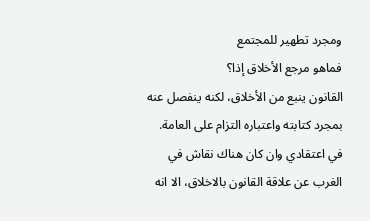ومجرد تطهير للمجتمع
فماهو مرجع الأخلاق إذا؟
القانون ينبع من الأخلاق، لكنه ينفصل عنه بمجرد كتابته واعتباره التزام على العامة. في اعتقادي وان كان هناك نقاش في الغرب عن علاقة القانون بالاخلاق، الا انه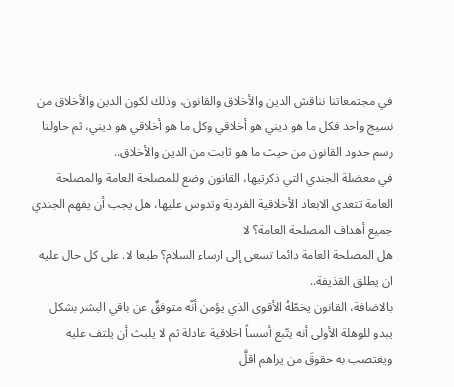في مجتمعاتنا نناقش الدين والأخلاق والقانون، وذلك لكون الدين والأخلاق من نسيج واحد فكل ما هو ديني هو أخلاقي وكل ما هو أخلاقي هو ديني، ثم حاولنا رسم حدود القانون من حيث ما هو ثابت من الدين والأخلاق..
في معضلة الجندي التي ذكرتيها، القانون وضع للمصلحة العامة والمصلحة العامة تتعدى الابعاد الأخلاقية الفردية وتدوس عليها، هل يجب أن يفهم الجندي جميع أهداف المصلحة العامة؟ لا
هل المصلحة العامة دائما تسعى إلى ارساء السلام؟ طبعا لا. على كل حال عليه ان يطلق القذيفة..
بالاضافة، القانون يخطّهُ الأقوى الذي يؤمن أنّه متوفقٌ عن باقي البشر بشكل يبدو للوهلة الأولى أنه يتّبع أسساً اخلاقية عادلة ثم لا يلبث أن يلتف عليه ويغتصب به حقوقَ من يراهم اقلَّ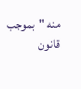منه "بموجب قانون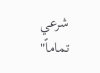شرعي تماماً"